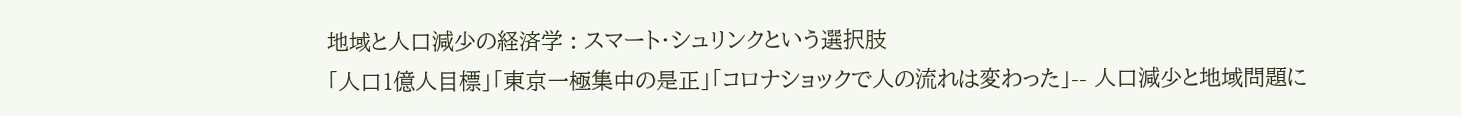地域と人口減少の経済学 : スマート・シュリンクという選択肢
「人口1億人目標」「東京一極集中の是正」「コロナショックで人の流れは変わった」-- 人口減少と地域問題に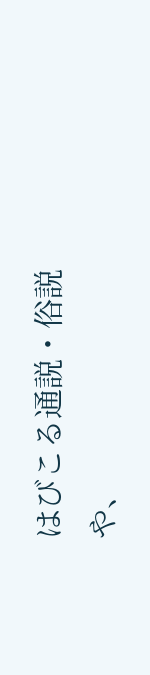はびこる通説・俗説や、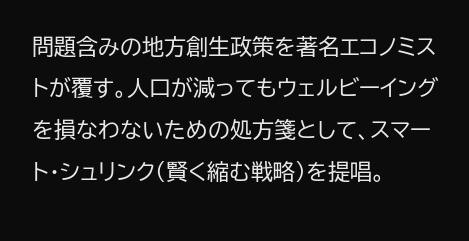問題含みの地方創生政策を著名エコノミストが覆す。人口が減ってもウェルビーイングを損なわないための処方箋として、スマート・シュリンク(賢く縮む戦略)を提唱。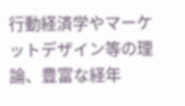行動経済学やマーケットデザイン等の理論、豊富な経年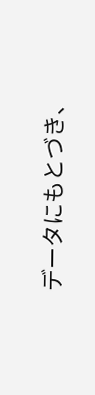データにもとづき、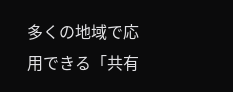多くの地域で応用できる「共有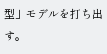型」モデルを打ち出す。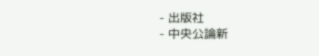- 出版社
- 中央公論新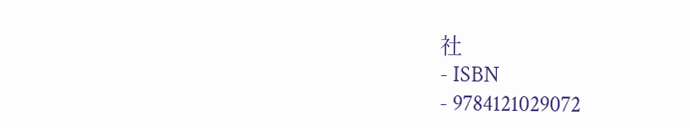社
- ISBN
- 9784121029072